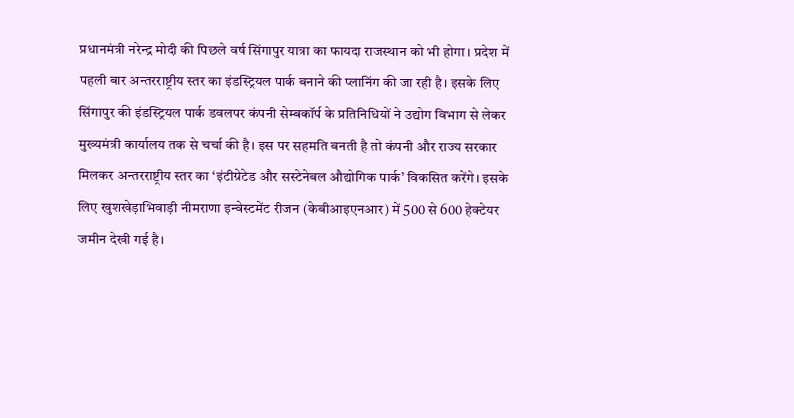प्रधानमंत्री नरेन्द्र मोदी की पिछले वर्ष सिंगापुर यात्रा का फायदा राजस्थान को भी होगा। प्रदेश में पहली बार अन्तरराष्ट्रीय स्तर का इंडस्ट्रियल पार्क बनाने की प्लानिंग की जा रही है। इसके लिए सिंगापुर की इंडस्ट्रियल पार्क डवलपर कंपनी सेम्बकॉर्प के प्रतिनिधियों ने उद्योग विभाग से लेकर मुख्यमंत्री कार्यालय तक से चर्चा की है। इस पर सहमति बनती है तो कंपनी और राज्य सरकार मिलकर अन्तरराष्ट्रीय स्तर का ‘इंटीग्रेटेड और सस्टेनेबल औद्योगिक पार्क’ विकसित करेंगे। इसके लिए खुशखेड़ाभिवाड़ी नीमराणा इन्वेस्टमेंट रीजन (केबीआइएनआर) में 500 से 600 हेक्टेयर जमीन देखी गई है।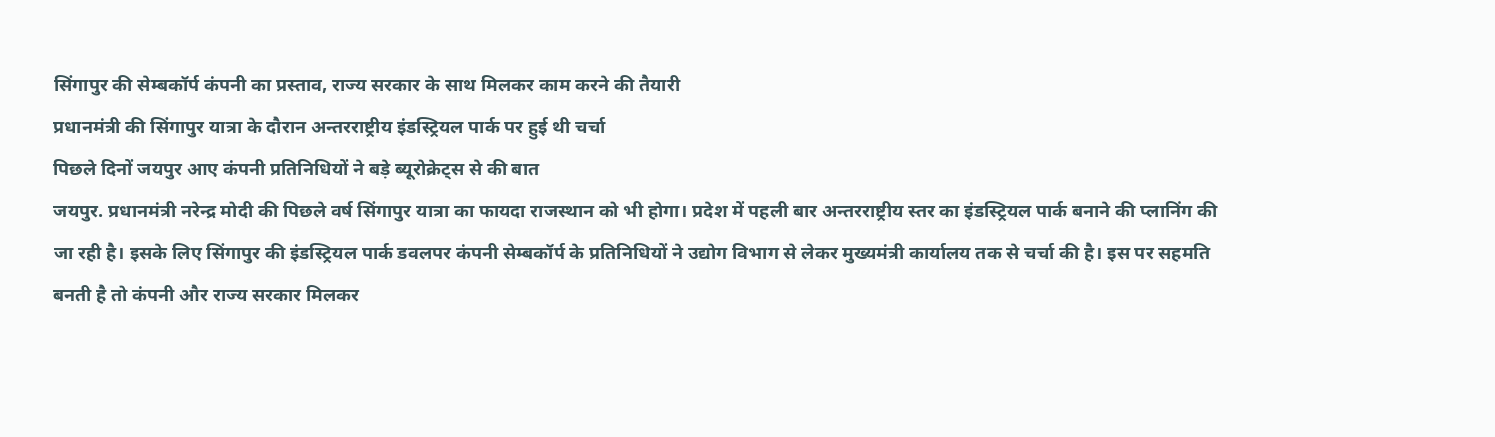सिंगापुर की सेम्बकॉर्प कंपनी का प्रस्ताव, राज्य सरकार के साथ मिलकर काम करने की तैयारी
प्रधानमंत्री की सिंगापुर यात्रा के दौरान अन्तरराष्ट्रीय इंडस्ट्रियल पार्क पर हुई थी चर्चा
पिछले दिनों जयपुर आए कंपनी प्रतिनिधियों ने बड़े ब्यूरोक्रेट्स से की बात
जयपुर. प्रधानमंत्री नरेन्द्र मोदी की पिछले वर्ष सिंगापुर यात्रा का फायदा राजस्थान को भी होगा। प्रदेश में पहली बार अन्तरराष्ट्रीय स्तर का इंडस्ट्रियल पार्क बनाने की प्लानिंग की जा रही है। इसके लिए सिंगापुर की इंडस्ट्रियल पार्क डवलपर कंपनी सेम्बकॉर्प के प्रतिनिधियों ने उद्योग विभाग से लेकर मुख्यमंत्री कार्यालय तक से चर्चा की है। इस पर सहमति बनती है तो कंपनी और राज्य सरकार मिलकर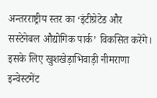अन्तरराष्ट्रीय स्तर का ‘इंटीग्रेटेड और सस्टेनेबल औद्योगिक पार्क’ विकसित करेंगे। इसके लिए खुशखेड़ाभिवाड़ी नीमराणा इन्वेस्टमेंट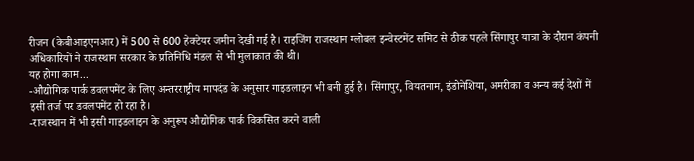रीजन (केबीआइएनआर) में 500 से 600 हेक्टेयर जमीन देखी गई है। राइजिंग राजस्थान ग्लोबल इन्वेस्टमेंट समिट से ठीक पहले सिंगापुर यात्रा के दौरान कंपनी अधिकारियों ने राजस्थान सरकार के प्रतिनिधि मंडल से भी मुलाकात की थी।
यह होगा काम...
-औद्योगिक पार्क डवलपमेंट के लिए अन्तरराष्ट्रीय मापदंड के अनुसार गाइडलाइन भी बनी हुई है। सिंगापुर, वियतनाम, इंडोनेशिया, अमरीका व अन्य कई देशों में इसी तर्ज पर डवलपमेंट हो रहा है।
-राजस्थान में भी इसी गाइडलाइन के अनुरूप औद्योगिक पार्क विकसित करने वाली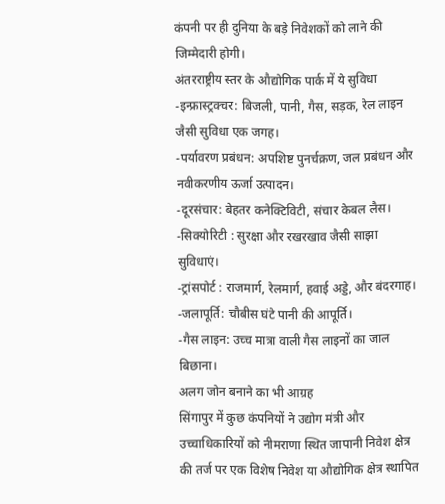कंपनी पर ही दुनिया के बड़े निवेशकों को लाने की जिम्मेदारी होगी।
अंतरराष्ट्रीय स्तर के औद्योगिक पार्क में ये सुविधा
-इन्फ्रास्ट्रक्चर: बिजली, पानी, गैस, सड़क, रेल लाइन जैसी सुविधा एक जगह।
-पर्यावरण प्रबंधन: अपशिष्ट पुनर्चक्रण, जल प्रबंधन और नवीकरणीय ऊर्जा उत्पादन।
-दूरसंचार: बेहतर कनेक्टिविटी, संचार केबल लैस।
-सिक्योरिटी : सुरक्षा और रखरखाव जैसी साझा सुविधाएं।
-ट्रांसपोर्ट : राजमार्ग, रेलमार्ग, हवाई अड्डे, और बंदरगाह।
-जलापूर्ति: चौबीस घंटे पानी की आपूर्ति।
-गैस लाइन: उच्च मात्रा वाली गैस लाइनों का जाल बिछाना।
अलग जोन बनाने का भी आग्रह
सिंगापुर में कुछ कंपनियों ने उद्योग मंत्री और उच्चाधिकारियों को नीमराणा स्थित जापानी निवेश क्षेत्र की तर्ज पर एक विशेष निवेश या औद्योगिक क्षेत्र स्थापित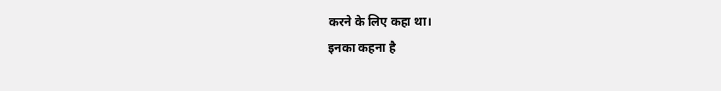करने के लिए कहा था।
इनका कहना है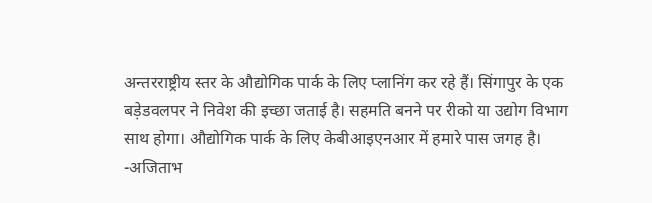अन्तरराष्ट्रीय स्तर के औद्योगिक पार्क के लिए प्लानिंग कर रहे हैं। सिंगापुर के एक बड़ेडवलपर ने निवेश की इच्छा जताई है। सहमति बनने पर रीको या उद्योग विभाग साथ होगा। औद्योगिक पार्क के लिए केबीआइएनआर में हमारे पास जगह है।
-अजिताभ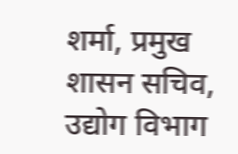शर्मा, प्रमुख शासन सचिव, उद्योग विभाग